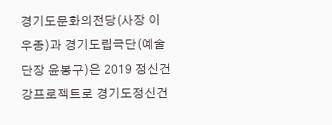경기도문화의전당(사장 이우종)과 경기도립극단(예술단장 윤봉구)은 2019 정신건강프로젝트로 경기도정신건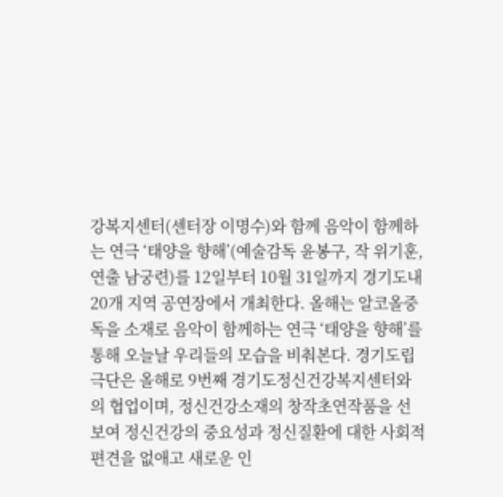강복지센터(센터장 이명수)와 함께 음악이 함께하는 연극 ‘태양을 향해’(예술감독 윤봉구, 작 위기훈, 연출 남궁련)를 12일부터 10월 31일까지 경기도내 20개 지역 공연장에서 개최한다. 올해는 알코올중독을 소재로 음악이 함께하는 연극 ‘태양을 향해’를 통해 오늘날 우리들의 모습을 비춰본다. 경기도립극단은 올해로 9번째 경기도정신건강복지센터와의 협업이며, 정신건강소재의 창작초연작품을 선보여 정신건강의 중요성과 정신질환에 대한 사회적 편견을 없애고 새로운 인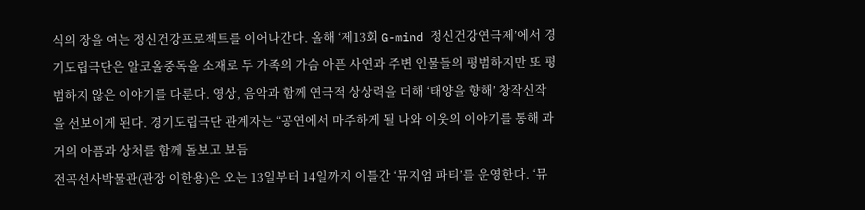식의 장을 여는 정신건강프로젝트를 이어나간다. 올해 ‘제13회 G-mind 정신건강연극제’에서 경기도립극단은 알코올중독을 소재로 두 가족의 가슴 아픈 사연과 주변 인물들의 평범하지만 또 평범하지 않은 이야기를 다룬다. 영상, 음악과 함께 연극적 상상력을 더해 ‘태양을 향해’ 창작신작을 선보이게 된다. 경기도립극단 관계자는 “공연에서 마주하게 될 나와 이웃의 이야기를 통해 과거의 아픔과 상처를 함께 돌보고 보듬
전곡선사박물관(관장 이한용)은 오는 13일부터 14일까지 이틀간 ‘뮤지엄 파티’를 운영한다. ‘뮤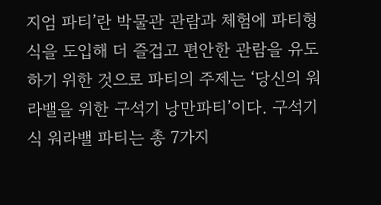지엄 파티’란 박물관 관람과 체험에 파티형식을 도입해 더 즐겁고 편안한 관람을 유도하기 위한 것으로 파티의 주제는 ‘당신의 워라밸을 위한 구석기 낭만파티’이다. 구석기식 워라밸 파티는 총 7가지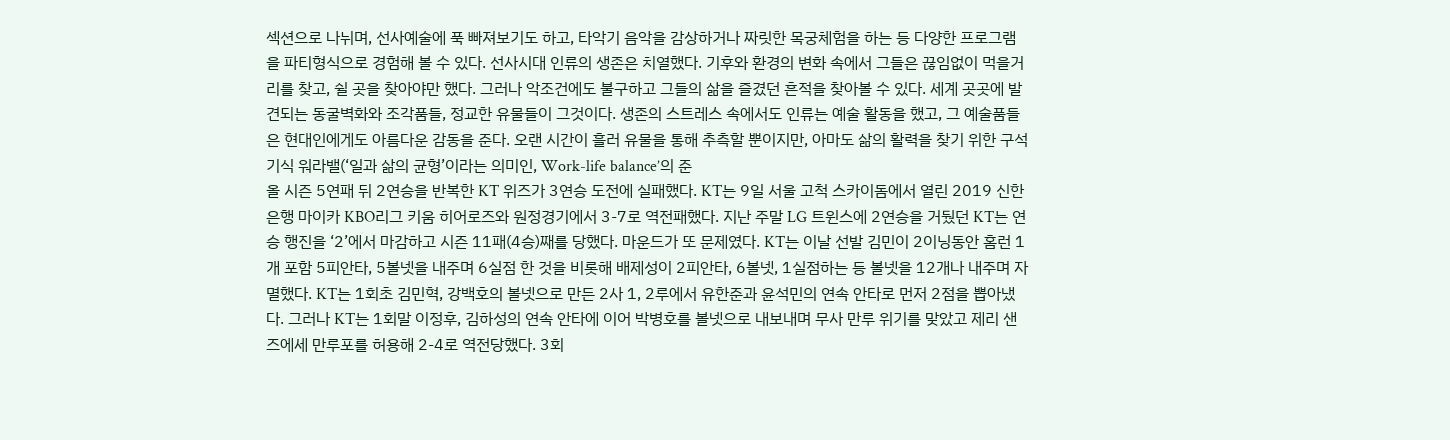섹션으로 나뉘며, 선사예술에 푹 빠져보기도 하고, 타악기 음악을 감상하거나 짜릿한 목궁체험을 하는 등 다양한 프로그램을 파티형식으로 경험해 볼 수 있다. 선사시대 인류의 생존은 치열했다. 기후와 환경의 변화 속에서 그들은 끊임없이 먹을거리를 찾고, 쉴 곳을 찾아야만 했다. 그러나 악조건에도 불구하고 그들의 삶을 즐겼던 흔적을 찾아볼 수 있다. 세계 곳곳에 발견되는 동굴벽화와 조각품들, 정교한 유물들이 그것이다. 생존의 스트레스 속에서도 인류는 예술 활동을 했고, 그 예술품들은 현대인에게도 아름다운 감동을 준다. 오랜 시간이 흘러 유물을 통해 추측할 뿐이지만, 아마도 삶의 활력을 찾기 위한 구석기식 워라밸(‘일과 삶의 균형’이라는 의미인, Work-life balance’의 준
올 시즌 5연패 뒤 2연승을 반복한 KT 위즈가 3연승 도전에 실패했다. KT는 9일 서울 고척 스카이돔에서 열린 2019 신한은행 마이카 KBO리그 키움 히어로즈와 원정경기에서 3-7로 역전패했다. 지난 주말 LG 트윈스에 2연승을 거뒀던 KT는 연승 행진을 ‘2’에서 마감하고 시즌 11패(4승)째를 당했다. 마운드가 또 문제였다. KT는 이날 선발 김민이 2이닝동안 홈런 1개 포함 5피안타, 5볼넷을 내주며 6실점 한 것을 비롯해 배제성이 2피안타, 6볼넷, 1실점하는 등 볼넷을 12개나 내주며 자멸했다. KT는 1회초 김민혁, 강백호의 볼넷으로 만든 2사 1, 2루에서 유한준과 윤석민의 연속 안타로 먼저 2점을 뽑아냈다. 그러나 KT는 1회말 이정후, 김하성의 연속 안타에 이어 박병호를 볼넷으로 내보내며 무사 만루 위기를 맞았고 제리 샌즈에세 만루포를 허용해 2-4로 역전당했다. 3회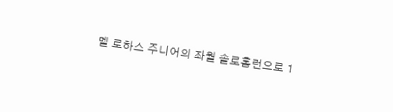멜 로하스 주니어의 좌월 솔로홈런으로 1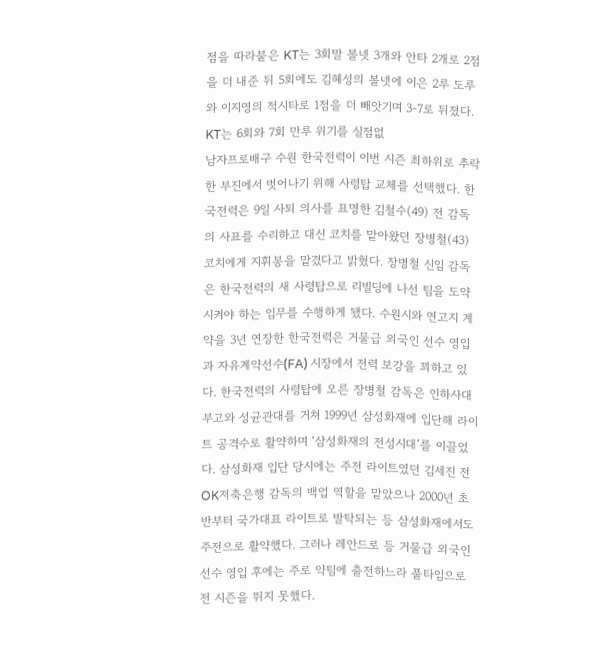점을 따라붙은 KT는 3회말 볼넷 3개와 안타 2개로 2점을 더 내준 뒤 5회에도 김혜성의 볼넷에 이은 2루 도루와 이지영의 적시타로 1점을 더 빼앗기며 3-7로 뒤졌다. KT는 6회와 7회 만루 위기를 실점없
남자프로배구 수원 한국전력이 이번 시즌 최하위로 추락한 부진에서 벗어나기 위해 사령탑 교체를 선택했다. 한국전력은 9일 사퇴 의사를 표명한 김철수(49) 전 감독의 사표를 수리하고 대신 코치를 맡아왔던 장병철(43) 코치에게 지휘봉을 맡겼다고 밝혔다. 장병철 신임 감독은 한국전력의 새 사령탑으로 리빌딩에 나선 팀을 도약시켜야 하는 임무를 수행하게 됐다. 수원시와 연고지 계약을 3년 연장한 한국전력은 거물급 외국인 선수 영입과 자유계약선수(FA) 시장에서 전력 보강을 꾀하고 있다. 한국전력의 사령탑에 오른 장병철 감독은 인하사대부고와 성균관대를 거쳐 1999년 삼성화재에 입단해 라이트 공격수로 활약하며 ‘삼성화재의 전성시대’를 이끌었다. 삼성화재 입단 당시에는 주전 라이트였던 김세진 전 OK저축은행 감독의 백업 역할을 맡았으나 2000년 초반부터 국가대표 라이트로 발탁되는 등 삼성화재에서도 주전으로 활약했다. 그러나 레안드로 등 거물급 외국인 선수 영입 후에는 주로 약팀에 출전하느라 풀타임으로 전 시즌을 뛰지 못했다.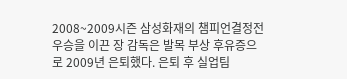2008~2009시즌 삼성화재의 챔피언결정전 우승을 이끈 장 감독은 발목 부상 후유증으로 2009년 은퇴했다. 은퇴 후 실업팀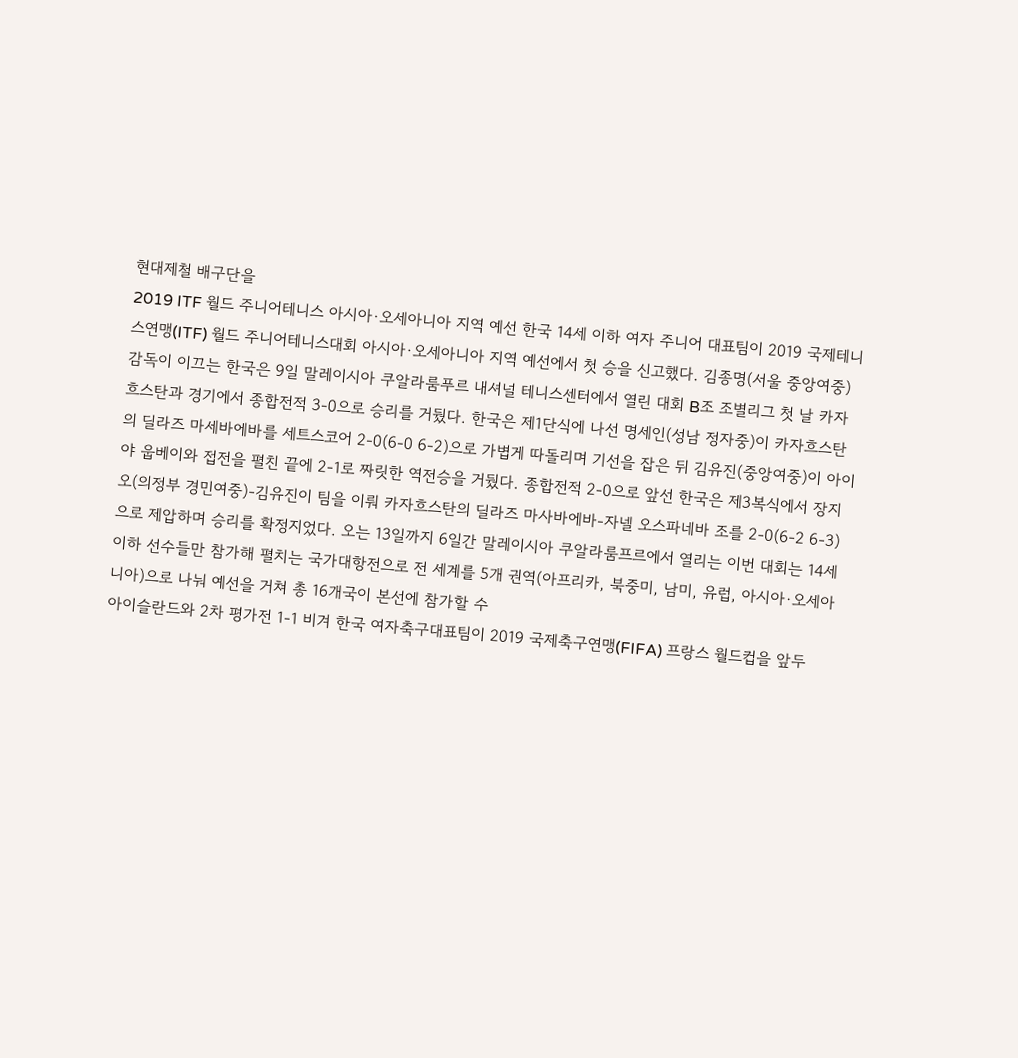현대제철 배구단을
2019 ITF 월드 주니어테니스 아시아·오세아니아 지역 예선 한국 14세 이하 여자 주니어 대표팀이 2019 국제테니스연맹(ITF) 월드 주니어테니스대회 아시아·오세아니아 지역 예선에서 첫 승을 신고했다. 김종명(서울 중앙여중) 감독이 이끄는 한국은 9일 말레이시아 쿠알라룸푸르 내셔널 테니스센터에서 열린 대회 B조 조별리그 첫 날 카자흐스탄과 경기에서 종합전적 3-0으로 승리를 거뒀다. 한국은 제1단식에 나선 명세인(성남 정자중)이 카자흐스탄의 딜라즈 마세바에바를 세트스코어 2-0(6-0 6-2)으로 가볍게 따돌리며 기선을 잡은 뒤 김유진(중앙여중)이 아이야 웁베이와 접전을 펼친 끝에 2-1로 짜릿한 역전승을 거뒀다. 종합전적 2-0으로 앞선 한국은 제3복식에서 장지오(의정부 경민여중)-김유진이 팀을 이뤄 카자흐스탄의 딜라즈 마사바에바-자넬 오스파네바 조를 2-0(6-2 6-3)으로 제압하며 승리를 확정지었다. 오는 13일까지 6일간 말레이시아 쿠알라룸프르에서 열리는 이번 대회는 14세 이하 선수들만 참가해 펼치는 국가대항전으로 전 세계를 5개 권역(아프리카, 북중미, 남미, 유럽, 아시아·오세아니아)으로 나눠 예선을 거쳐 총 16개국이 본선에 참가할 수
아이슬란드와 2차 평가전 1-1 비겨 한국 여자축구대표팀이 2019 국제축구연맹(FIFA) 프랑스 월드컵을 앞두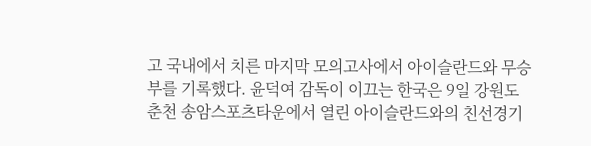고 국내에서 치른 마지막 모의고사에서 아이슬란드와 무승부를 기록했다. 윤덕여 감독이 이끄는 한국은 9일 강원도 춘천 송암스포츠타운에서 열린 아이슬란드와의 친선경기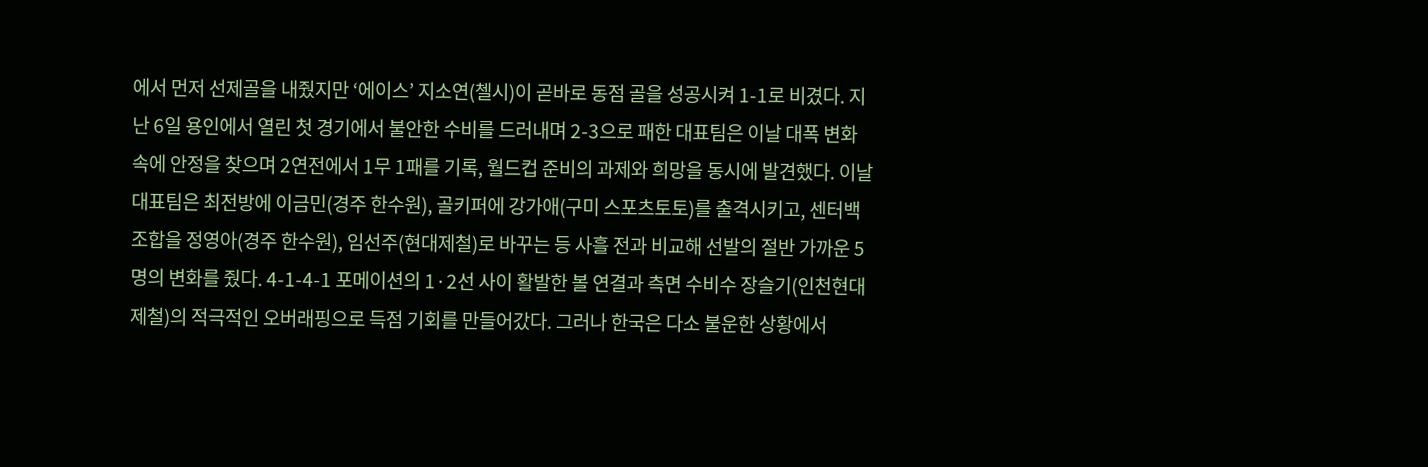에서 먼저 선제골을 내줬지만 ‘에이스’ 지소연(첼시)이 곧바로 동점 골을 성공시켜 1-1로 비겼다. 지난 6일 용인에서 열린 첫 경기에서 불안한 수비를 드러내며 2-3으로 패한 대표팀은 이날 대폭 변화 속에 안정을 찾으며 2연전에서 1무 1패를 기록, 월드컵 준비의 과제와 희망을 동시에 발견했다. 이날 대표팀은 최전방에 이금민(경주 한수원), 골키퍼에 강가애(구미 스포츠토토)를 출격시키고, 센터백 조합을 정영아(경주 한수원), 임선주(현대제철)로 바꾸는 등 사흘 전과 비교해 선발의 절반 가까운 5명의 변화를 줬다. 4-1-4-1 포메이션의 1·2선 사이 활발한 볼 연결과 측면 수비수 장슬기(인천현대제철)의 적극적인 오버래핑으로 득점 기회를 만들어갔다. 그러나 한국은 다소 불운한 상황에서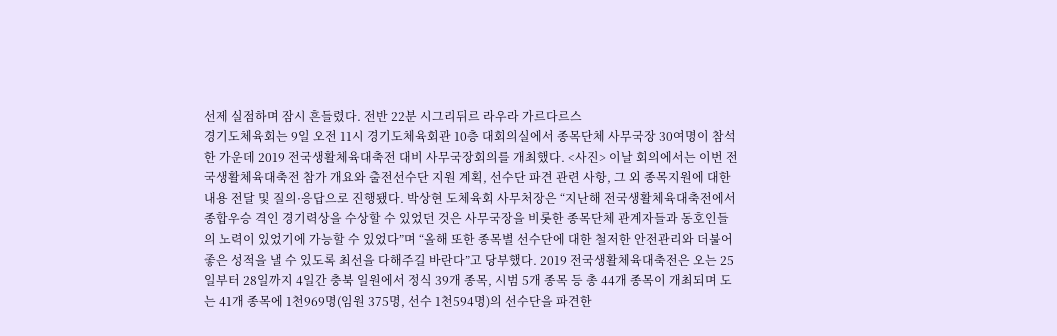선제 실점하며 잠시 흔들렸다. 전반 22분 시그리뒤르 라우라 가르다르스
경기도체육회는 9일 오전 11시 경기도체육회관 10층 대회의실에서 종목단체 사무국장 30여명이 참석한 가운데 2019 전국생활체육대축전 대비 사무국장회의를 개최했다. <사진> 이날 회의에서는 이번 전국생활체육대축전 참가 개요와 출전선수단 지원 계획, 선수단 파견 관련 사항, 그 외 종목지원에 대한 내용 전달 및 질의·응답으로 진행됐다. 박상현 도체육회 사무처장은 “지난해 전국생활체육대축전에서 종합우승 격인 경기력상을 수상할 수 있었던 것은 사무국장을 비롯한 종목단체 관계자들과 동호인들의 노력이 있었기에 가능할 수 있었다”며 “올해 또한 종목별 선수단에 대한 철저한 안전관리와 더불어 좋은 성적을 낼 수 있도록 최선을 다해주길 바란다”고 당부했다. 2019 전국생활체육대축전은 오는 25일부터 28일까지 4일간 충북 일원에서 정식 39개 종목, 시범 5개 종목 등 총 44개 종목이 개최되며 도는 41개 종목에 1천969명(임원 375명, 선수 1천594명)의 선수단을 파견한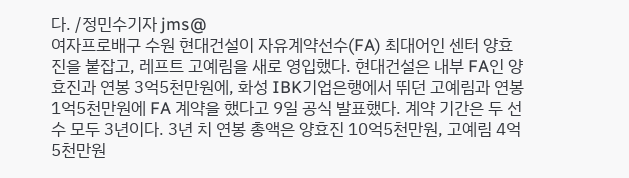다. /정민수기자 jms@
여자프로배구 수원 현대건설이 자유계약선수(FA) 최대어인 센터 양효진을 붙잡고, 레프트 고예림을 새로 영입했다. 현대건설은 내부 FA인 양효진과 연봉 3억5천만원에, 화성 IBK기업은행에서 뛰던 고예림과 연봉 1억5천만원에 FA 계약을 했다고 9일 공식 발표했다. 계약 기간은 두 선수 모두 3년이다. 3년 치 연봉 총액은 양효진 10억5천만원, 고예림 4억5천만원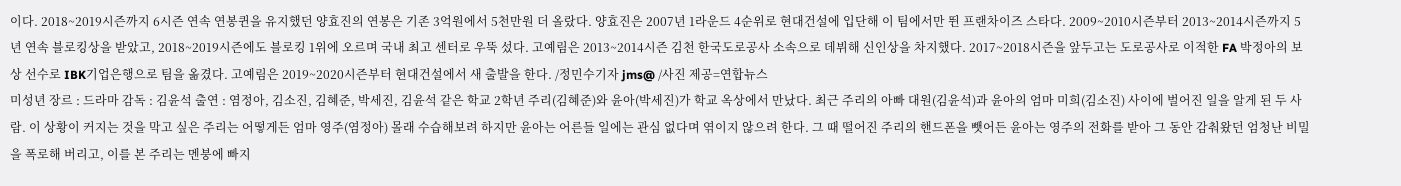이다. 2018~2019시즌까지 6시즌 연속 연봉퀸을 유지했던 양효진의 연봉은 기존 3억원에서 5천만원 더 올랐다. 양효진은 2007년 1라운드 4순위로 현대건설에 입단해 이 팀에서만 뛴 프랜차이즈 스타다. 2009~2010시즌부터 2013~2014시즌까지 5년 연속 블로킹상을 받았고, 2018~2019시즌에도 블로킹 1위에 오르며 국내 최고 센터로 우뚝 섰다. 고예림은 2013~2014시즌 김천 한국도로공사 소속으로 데뷔해 신인상을 차지했다. 2017~2018시즌을 앞두고는 도로공사로 이적한 FA 박정아의 보상 선수로 IBK기업은행으로 팀을 옮겼다. 고예림은 2019~2020시즌부터 현대건설에서 새 출발을 한다. /정민수기자 jms@ /사진 제공=연합뉴스
미성년 장르 : 드라마 감독 : 김윤석 출연 : 염정아, 김소진, 김혜준, 박세진, 김윤석 같은 학교 2학년 주리(김혜준)와 윤아(박세진)가 학교 옥상에서 만났다. 최근 주리의 아빠 대원(김윤석)과 윤아의 엄마 미희(김소진) 사이에 벌어진 일을 알게 된 두 사람. 이 상황이 커지는 것을 막고 싶은 주리는 어떻게든 엄마 영주(염정아) 몰래 수습해보려 하지만 윤아는 어른들 일에는 관심 없다며 엮이지 않으려 한다. 그 때 떨어진 주리의 핸드폰을 뺏어든 윤아는 영주의 전화를 받아 그 동안 감춰왔던 엄청난 비밀을 폭로해 버리고, 이를 본 주리는 멘붕에 빠지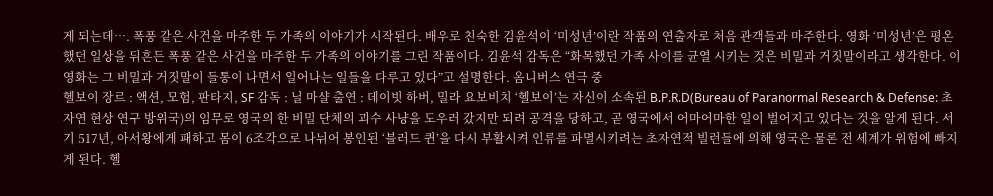게 되는데…. 폭풍 같은 사건을 마주한 두 가족의 이야기가 시작된다. 배우로 친숙한 김윤석이 ‘미성년’이란 작품의 연출자로 처음 관객들과 마주한다. 영화 ‘미성년’은 평온했던 일상을 뒤흔든 폭풍 같은 사건을 마주한 두 가족의 이야기를 그린 작품이다. 김윤석 감독은 “화목했던 가족 사이를 균열 시키는 것은 비밀과 거짓말이라고 생각한다. 이 영화는 그 비밀과 거짓말이 들통이 나면서 일어나는 일들을 다루고 있다”고 설명한다. 옴니버스 연극 중
헬보이 장르 : 액션, 모험, 판타지, SF 감독 : 닐 마샬 출연 : 데이빗 하버, 밀라 요보비치 ‘헬보이’는 자신이 소속된 B.P.R.D(Bureau of Paranormal Research & Defense: 초자연 현상 연구 방위국)의 임무로 영국의 한 비밀 단체의 괴수 사냥을 도우러 갔지만 되려 공격을 당하고, 곧 영국에서 어마어마한 일이 벌어지고 있다는 것을 알게 된다. 서기 517년, 아서왕에게 패하고 몸이 6조각으로 나뉘어 봉인된 ‘블러드 퀸’을 다시 부활시켜 인류를 파멸시키려는 초자연적 빌런들에 의해 영국은 물론 전 세계가 위험에 빠지게 된다. 헬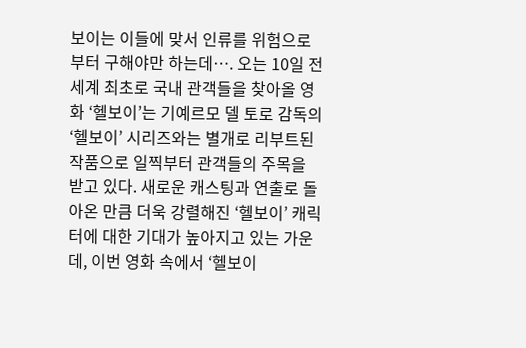보이는 이들에 맞서 인류를 위험으로부터 구해야만 하는데…. 오는 10일 전세계 최초로 국내 관객들을 찾아올 영화 ‘헬보이’는 기예르모 델 토로 감독의 ‘헬보이’ 시리즈와는 별개로 리부트된 작품으로 일찍부터 관객들의 주목을 받고 있다. 새로운 캐스팅과 연출로 돌아온 만큼 더욱 강렬해진 ‘헬보이’ 캐릭터에 대한 기대가 높아지고 있는 가운데, 이번 영화 속에서 ‘헬보이